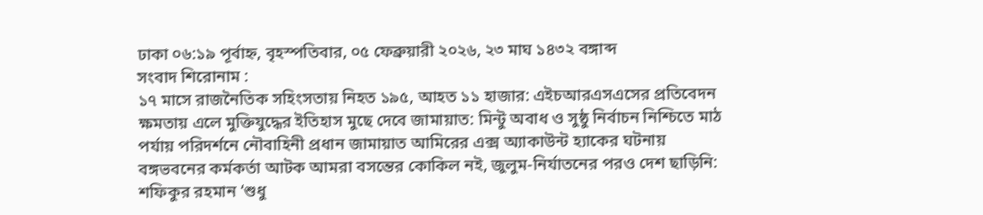ঢাকা ০৬:১৯ পূর্বাহ্ন, বৃহস্পতিবার, ০৫ ফেব্রুয়ারী ২০২৬, ২৩ মাঘ ১৪৩২ বঙ্গাব্দ
সংবাদ শিরোনাম :
১৭ মাসে রাজনৈতিক সহিংসতায় নিহত ১৯৫, আহত ১১ হাজার: এইচআরএসএসের প্রতিবেদন ক্ষমতায় এলে মুক্তিযুদ্ধের ইতিহাস মুছে দেবে জামায়াত: মিন্টু অবাধ ও সুষ্ঠু নির্বাচন নিশ্চিতে মাঠ পর্যায় পরিদর্শনে নৌবাহিনী প্রধান জামায়াত আমিরের এক্স অ্যাকাউন্ট হ্যাকের ঘটনায় বঙ্গভবনের কর্মকর্তা আটক আমরা বসন্তের কোকিল নই, জুলুম-নির্যাতনের পরও দেশ ছাড়িনি: শফিকুর রহমান ‘শুধু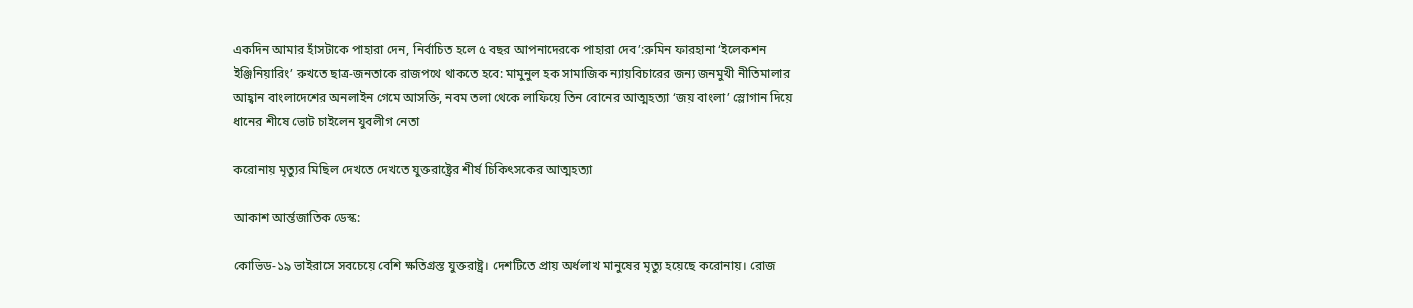একদিন আমার হাঁসটাকে পাহারা দেন, নির্বাচিত হলে ৫ বছর আপনাদেরকে পাহারা দেব’:রুমিন ফারহানা ‘ইলেকশন ইঞ্জিনিয়ারিং’ রুখতে ছাত্র-জনতাকে রাজপথে থাকতে হবে: মামুনুল হক সামাজিক ন্যায়বিচারের জন্য জনমুখী নীতিমালার আহ্বান বাংলাদেশের অনলাইন গেমে আসক্তি, নবম তলা থেকে লাফিয়ে তিন বোনের আত্মহত্যা ‘জয় বাংলা’ স্লোগান দিয়ে ধানের শীষে ভোট চাইলেন যুবলীগ নেতা

করোনায় মৃত্যুর মিছিল দেখতে দেখতে যুক্তরাষ্ট্রের শীর্ষ চিকিৎসকের আত্মহত্যা

আকাশ আর্ন্তজাতিক ডেস্ক:

কোভিড-১৯ ভাইরাসে সবচেয়ে বেশি ক্ষতিগ্রস্ত যুক্তরাষ্ট্র। দেশটিতে প্রায় অর্ধলাখ মানুষের মৃত্যু হয়েছে করোনায়। রোজ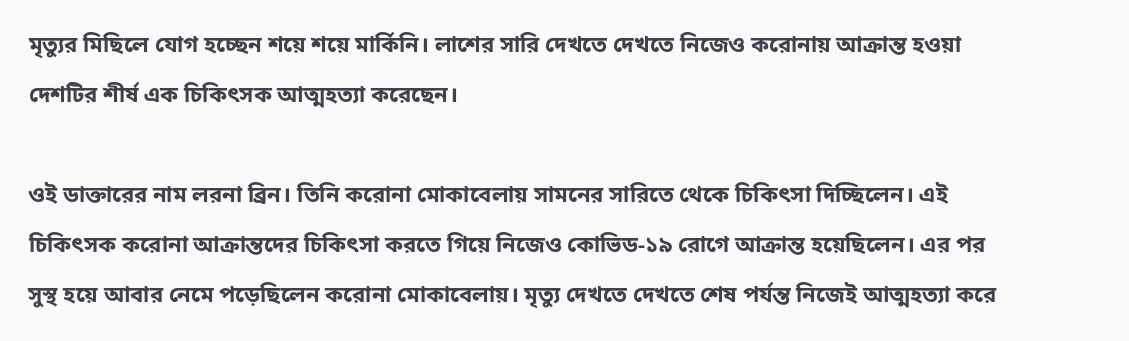মৃত্যুর মিছিলে যোগ হচ্ছেন শয়ে শয়ে মার্কিনি। লাশের সারি দেখতে দেখতে নিজেও করোনায় আক্রান্ত হওয়া দেশটির শীর্ষ এক চিকিৎসক আত্মহত্যা করেছেন।

ওই ডাক্তারের নাম লরনা ব্রিন। তিনি করোনা মোকাবেলায় সামনের সারিতে থেকে চিকিৎসা দিচ্ছিলেন। এই চিকিৎসক করোনা আক্রান্তদের চিকিৎসা করতে গিয়ে নিজেও কোভিড-১৯ রোগে আক্রান্ত হয়েছিলেন। এর পর সুস্থ হয়ে আবার নেমে পড়েছিলেন করোনা মোকাবেলায়। মৃত্যু দেখতে দেখতে শেষ পর্যন্ত নিজেই আত্মহত্যা করে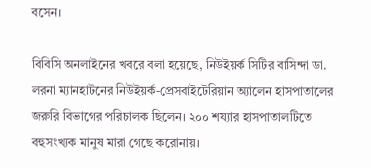বসেন।

বিবিসি অনলাইনের খবরে বলা হয়েছে, নিউইয়র্ক সিটির বাসিন্দা ডা. লরনা ম্যানহাটনের নিউইয়র্ক-প্রেসবাইটেরিয়ান অ্যালেন হাসপাতালের জরুরি বিভাগের পরিচালক ছিলেন। ২০০ শয্যার হাসপাতালটিতে বহুসংখ্যক মানুষ মারা গেছে করোনায়।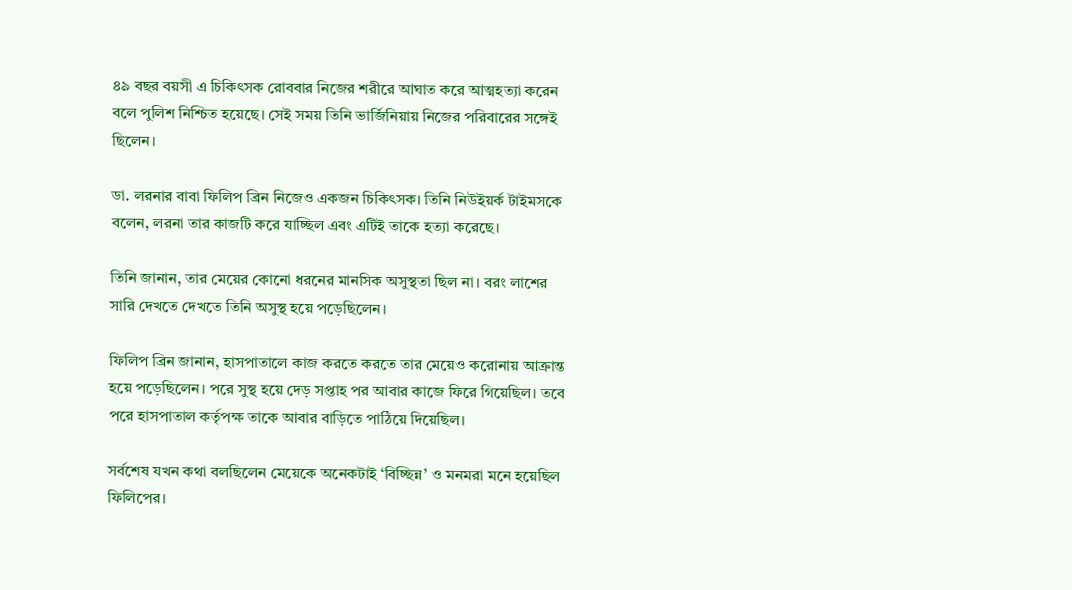৪৯ বছর বয়সী এ চিকিৎসক রোববার নিজের শরীরে আঘাত করে আত্মহত্যা করেন বলে পুলিশ নিশ্চিত হয়েছে। সেই সময় তিনি ভার্জিনিয়ায় নিজের পরিবারের সঙ্গেই ছিলেন।

ডা. লরনার বাবা ফিলিপ ব্রিন নিজেও একজন চিকিৎসক। তিনি নিউইয়র্ক টাইমসকে বলেন, লরনা তার কাজটি করে যাচ্ছিল এবং এটিই তাকে হত্যা করেছে।

তিনি জানান, তার মেয়ের কোনো ধরনের মানসিক অসুস্থতা ছিল না। বরং লাশের সারি দেখতে দেখতে তিনি অসুস্থ হয়ে পড়েছিলেন।

ফিলিপ ব্রিন জানান, হাসপাতালে কাজ করতে করতে তার মেয়েও করোনায় আক্রান্ত হয়ে পড়েছিলেন। পরে সুস্থ হয়ে দেড় সপ্তাহ পর আবার কাজে ফিরে গিয়েছিল। তবে পরে হাসপাতাল কর্তৃপক্ষ তাকে আবার বাড়িতে পাঠিয়ে দিয়েছিল।

সর্বশেষ যখন কথা বলছিলেন মেয়েকে অনেকটাই ‘বিচ্ছিন্ন’ ও মনমরা মনে হয়েছিল ফিলিপের।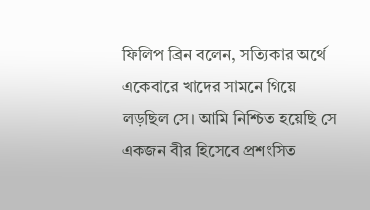ফিলিপ ব্রিন বলেন, সত্যিকার অর্থে একেবারে খাদের সামনে গিয়ে লড়ছিল সে। আমি নিশ্চিত হয়েছি সে একজন বীর হিসেবে প্রশংসিত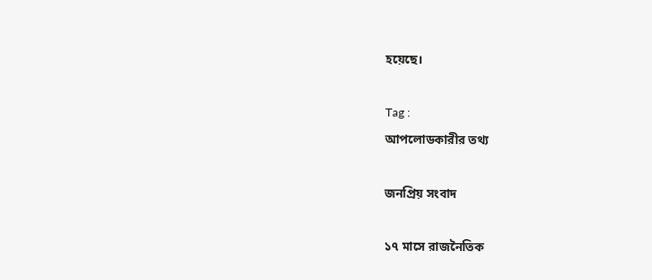হয়েছে।

Tag :
আপলোডকারীর তথ্য

জনপ্রিয় সংবাদ

১৭ মাসে রাজনৈতিক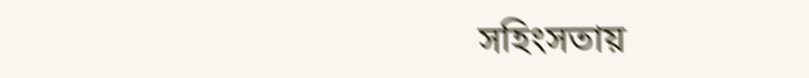সহিংসতায়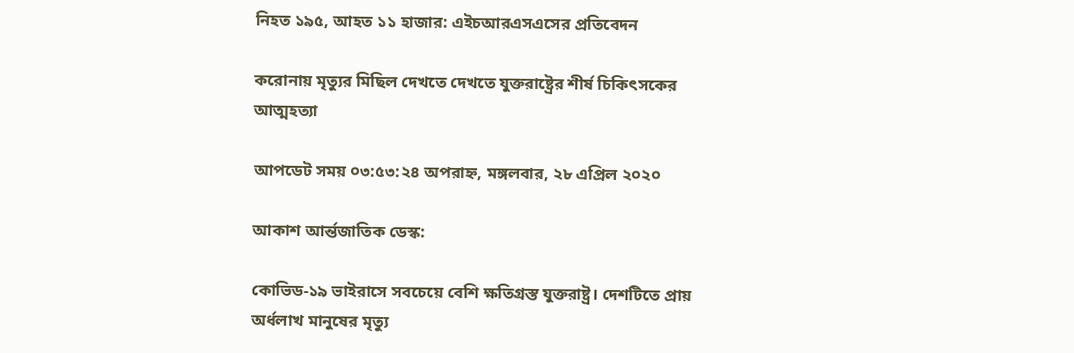নিহত ১৯৫, আহত ১১ হাজার: এইচআরএসএসের প্রতিবেদন

করোনায় মৃত্যুর মিছিল দেখতে দেখতে যুক্তরাষ্ট্রের শীর্ষ চিকিৎসকের আত্মহত্যা

আপডেট সময় ০৩:৫৩:২৪ অপরাহ্ন, মঙ্গলবার, ২৮ এপ্রিল ২০২০

আকাশ আর্ন্তজাতিক ডেস্ক:

কোভিড-১৯ ভাইরাসে সবচেয়ে বেশি ক্ষতিগ্রস্ত যুক্তরাষ্ট্র। দেশটিতে প্রায় অর্ধলাখ মানুষের মৃত্যু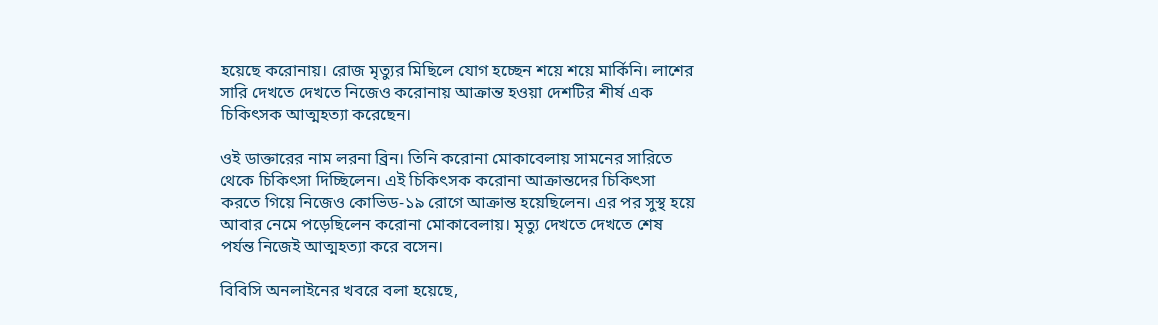হয়েছে করোনায়। রোজ মৃত্যুর মিছিলে যোগ হচ্ছেন শয়ে শয়ে মার্কিনি। লাশের সারি দেখতে দেখতে নিজেও করোনায় আক্রান্ত হওয়া দেশটির শীর্ষ এক চিকিৎসক আত্মহত্যা করেছেন।

ওই ডাক্তারের নাম লরনা ব্রিন। তিনি করোনা মোকাবেলায় সামনের সারিতে থেকে চিকিৎসা দিচ্ছিলেন। এই চিকিৎসক করোনা আক্রান্তদের চিকিৎসা করতে গিয়ে নিজেও কোভিড-১৯ রোগে আক্রান্ত হয়েছিলেন। এর পর সুস্থ হয়ে আবার নেমে পড়েছিলেন করোনা মোকাবেলায়। মৃত্যু দেখতে দেখতে শেষ পর্যন্ত নিজেই আত্মহত্যা করে বসেন।

বিবিসি অনলাইনের খবরে বলা হয়েছে,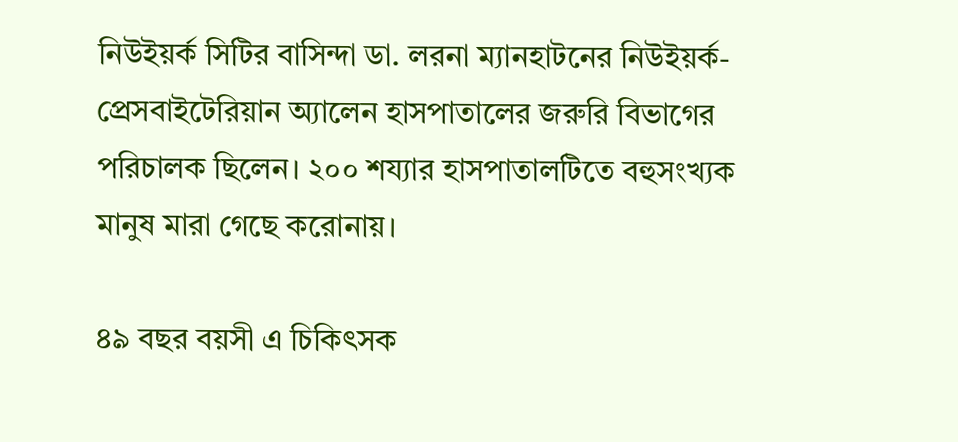নিউইয়র্ক সিটির বাসিন্দা ডা. লরনা ম্যানহাটনের নিউইয়র্ক-প্রেসবাইটেরিয়ান অ্যালেন হাসপাতালের জরুরি বিভাগের পরিচালক ছিলেন। ২০০ শয্যার হাসপাতালটিতে বহুসংখ্যক মানুষ মারা গেছে করোনায়।

৪৯ বছর বয়সী এ চিকিৎসক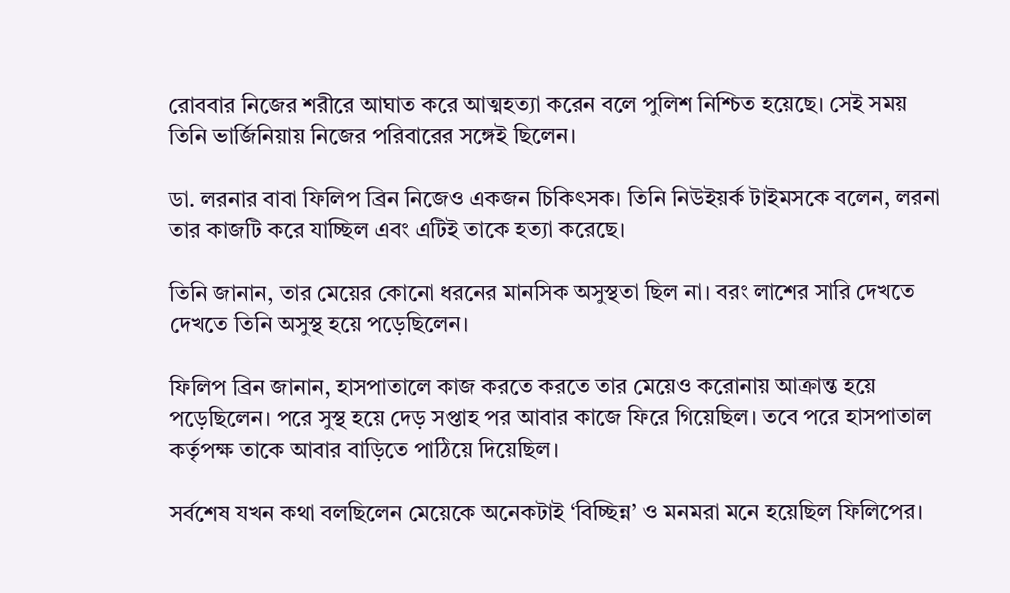রোববার নিজের শরীরে আঘাত করে আত্মহত্যা করেন বলে পুলিশ নিশ্চিত হয়েছে। সেই সময় তিনি ভার্জিনিয়ায় নিজের পরিবারের সঙ্গেই ছিলেন।

ডা. লরনার বাবা ফিলিপ ব্রিন নিজেও একজন চিকিৎসক। তিনি নিউইয়র্ক টাইমসকে বলেন, লরনা তার কাজটি করে যাচ্ছিল এবং এটিই তাকে হত্যা করেছে।

তিনি জানান, তার মেয়ের কোনো ধরনের মানসিক অসুস্থতা ছিল না। বরং লাশের সারি দেখতে দেখতে তিনি অসুস্থ হয়ে পড়েছিলেন।

ফিলিপ ব্রিন জানান, হাসপাতালে কাজ করতে করতে তার মেয়েও করোনায় আক্রান্ত হয়ে পড়েছিলেন। পরে সুস্থ হয়ে দেড় সপ্তাহ পর আবার কাজে ফিরে গিয়েছিল। তবে পরে হাসপাতাল কর্তৃপক্ষ তাকে আবার বাড়িতে পাঠিয়ে দিয়েছিল।

সর্বশেষ যখন কথা বলছিলেন মেয়েকে অনেকটাই ‘বিচ্ছিন্ন’ ও মনমরা মনে হয়েছিল ফিলিপের।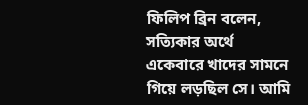ফিলিপ ব্রিন বলেন, সত্যিকার অর্থে একেবারে খাদের সামনে গিয়ে লড়ছিল সে। আমি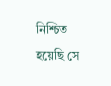নিশ্চিত হয়েছি সে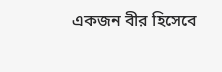একজন বীর হিসেবে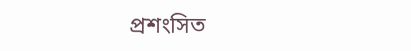প্রশংসিত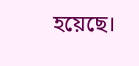হয়েছে।